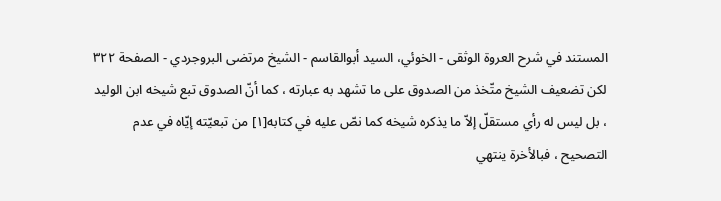المستند في شرح العروة الوثقى - الخوئي، السيد أبوالقاسم - الشيخ مرتضى البروجردي - الصفحة ٣٢٢
لكن تضعيف الشيخ متّخذ من الصدوق على ما تشهد به عبارته ، كما أنّ الصدوق تبع شيخه ابن الوليد ، بل ليس له رأي مستقلّ إلاّ ما يذكره شيخه كما نصّ عليه في كتابه[١] من تبعيّته إيّاه في عدم التصحيح ، فبالأخرة ينتهي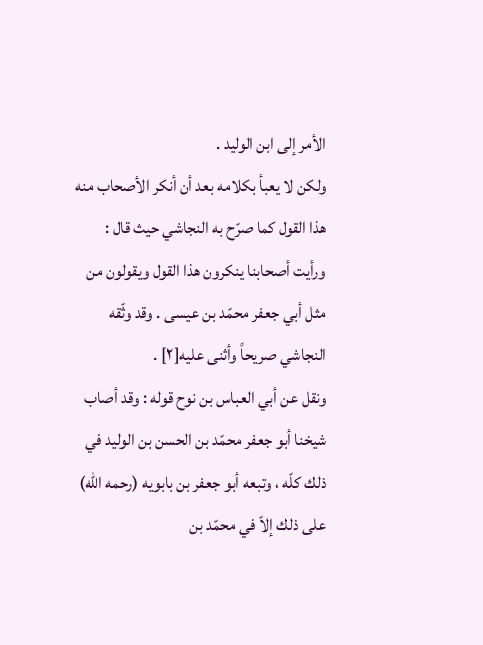الأمر إلى ابن الوليد .
ولكن لا يعبأ بكلامه بعد أن أنكر الأصحاب منه هذا القول كما صرّح به النجاشي حيث قال : ورأيت أصحابنا ينكرون هذا القول ويقولون من مثل أبي جعفر محمّد بن عيسى . وقد وثّقه النجاشي صريحاً وأثنى عليه[٢] .
ونقل عن أبي العباس بن نوح قوله : وقد أصاب شيخنا أبو جعفر محمّد بن الحسن بن الوليد في ذلك كلّه ، وتبعه أبو جعفر بن بابويه (رحمه الله) على ذلك إلاّ في محمّد بن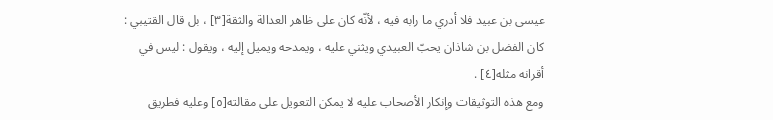عيسى بن عبيد فلا أدري ما رابه فيه ، لأنّه كان على ظاهر العدالة والثقة[٣] ، بل قال القتيبي : كان الفضل بن شاذان يحبّ العبيدي ويثني عليه ، ويمدحه ويميل إليه ، ويقول : ليس في أقرانه مثله[٤] .
ومع هذه التوثيقات وإنكار الأصحاب عليه لا يمكن التعويل على مقالته[٥] وعليه فطريق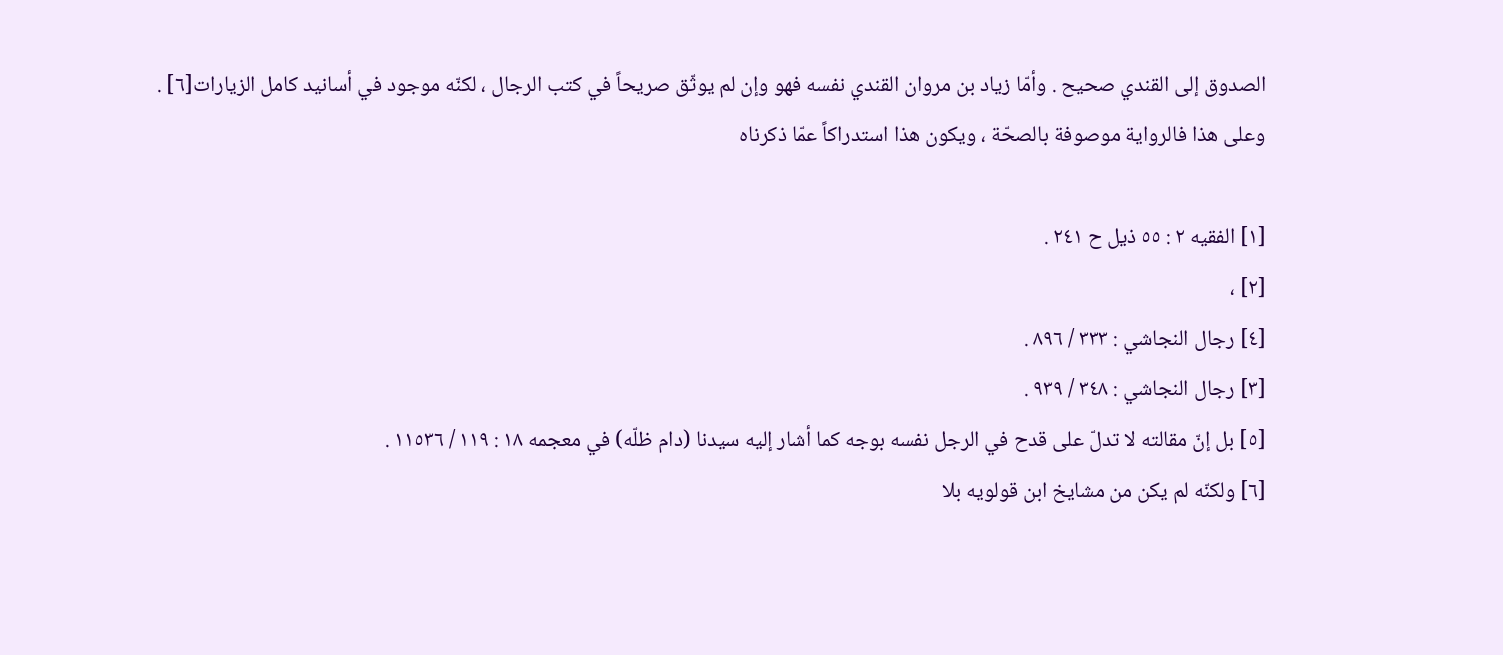الصدوق إلى القندي صحيح . وأمّا زياد بن مروان القندي نفسه فهو وإن لم يوثّق صريحاً في كتب الرجال ، لكنّه موجود في أسانيد كامل الزيارات[٦] .
وعلى هذا فالرواية موصوفة بالصحّة ، ويكون هذا استدراكاً عمّا ذكرناه

[١] الفقيه ٢ : ٥٥ ذيل ح ٢٤١ .
[٢] ،
[٤] رجال النجاشي : ٣٣٣ / ٨٩٦ .
[٣] رجال النجاشي : ٣٤٨ / ٩٣٩ .
[٥] بل إنّ مقالته لا تدلّ على قدح في الرجل نفسه بوجه كما أشار إليه سيدنا (دام ظلّه) في معجمه ١٨ : ١١٩ / ١١٥٣٦ .
[٦] ولكنّه لم يكن من مشايخ ابن قولويه بلا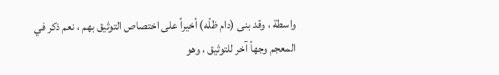واسطة ، وقد بنى (دام ظلّه) أخيراً على اختصاص التوثيق بهم ، نعم ذكر في المعجم وجهاً آخر للتوثيق ، وهو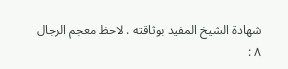شهادة الشيخ المفيد بوثاقته . لاحظ معجم الرجال ٨ :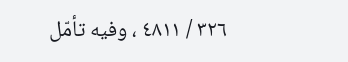٣٢٦ / ٤٨١١ ، وفيه تأمّل